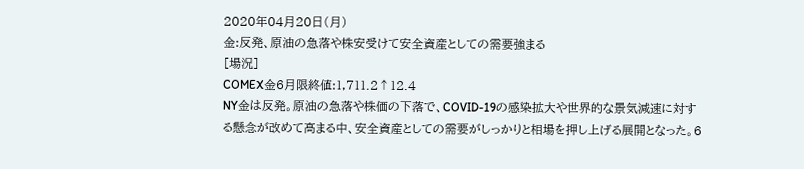2020年04月20日(月)
金:反発、原油の急落や株安受けて安全資産としての需要強まる
[場況]
COMEX金6月限終値:1,711.2↑12.4
NY金は反発。原油の急落や株価の下落で、COVID-19の感染拡大や世界的な景気減速に対する懸念が改めて高まる中、安全資産としての需要がしっかりと相場を押し上げる展開となった。6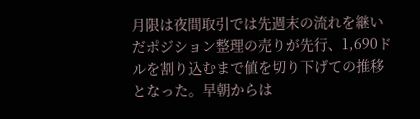月限は夜間取引では先週末の流れを継いだポジション整理の売りが先行、1,690ドルを割り込むまで値を切り下げての推移となった。早朝からは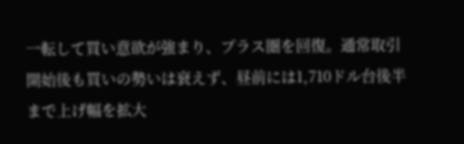一転して買い意欲が強まり、プラス圏を回復。通常取引開始後も買いの勢いは衰えず、昼前には1,710ドル台後半まで上げ幅を拡大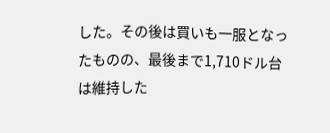した。その後は買いも一服となったものの、最後まで1,710ドル台は維持した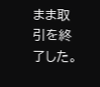まま取引を終了した。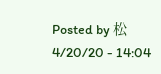Posted by 松 4/20/20 - 14:04